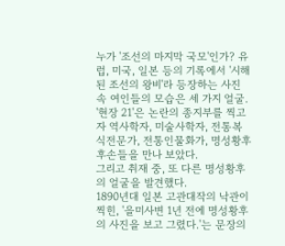누가 '조선의 마지막 국모'인가? 유럽, 미국, 일본 등의 기록에서 '시해된 조선의 왕비'라 등장하는 사진 속 여인들의 모습은 세 가지 얼굴.
'현장 21'은 논란의 종지부를 찍고자 역사학자, 미술사학자, 전통복식전문가, 전통인물화가, 명성황후 후손들을 만나 보았다.
그리고 취재 중, 또 다른 명성황후의 얼굴을 발견했다.
1890년대 일본 고관대작의 낙관이 찍힌, '을미사변 1년 전에 명성황후의 사진을 보고 그렸다.'는 문장의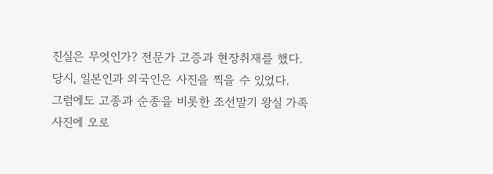진실은 무엇인가? 전문가 고증과 현장취재를 했다.
당시, 일본인과 외국인은 사진을 찍을 수 있었다.
그럼에도 고종과 순종을 비롯한 조선말기 왕실 가족사진에 오로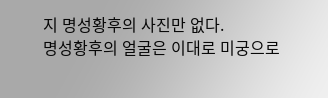지 명성황후의 사진만 없다.
명성황후의 얼굴은 이대로 미궁으로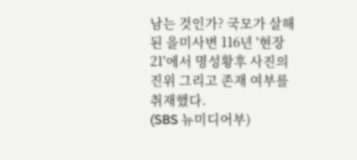남는 것인가? 국모가 살해된 을미사변 116년 '현장 21'에서 명성황후 사진의 진위 그리고 존재 여부를 취재했다.
(SBS 뉴미디어부)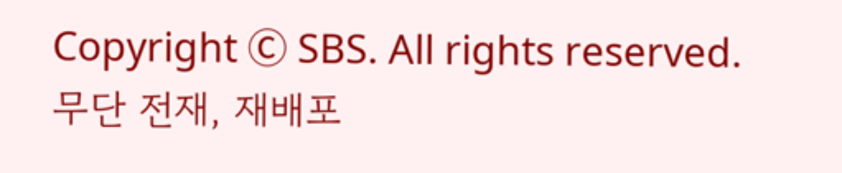Copyright Ⓒ SBS. All rights reserved.무단 전재, 재배포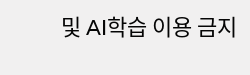및 AI학습 이용 금지